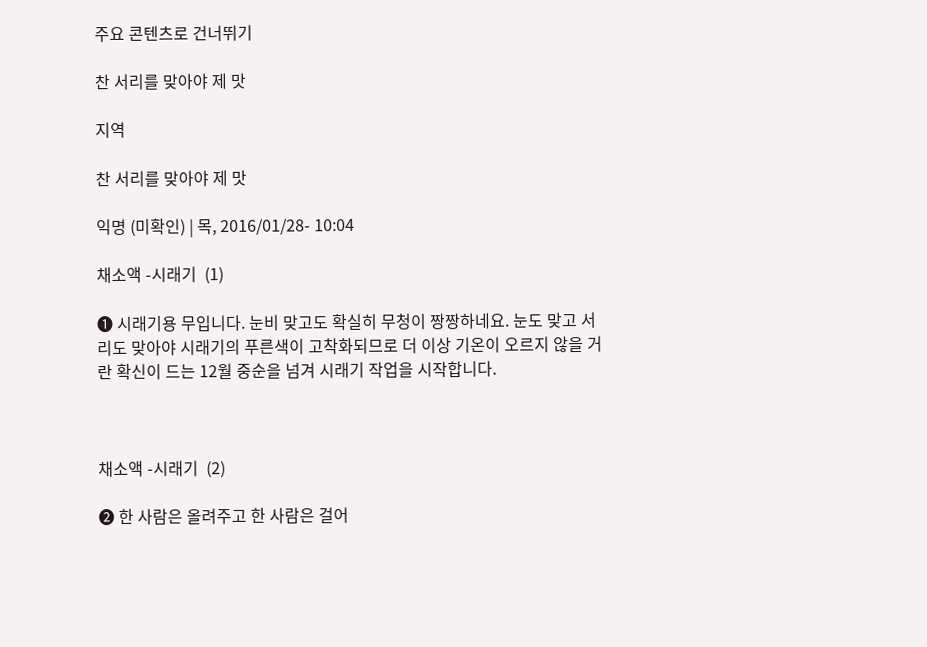주요 콘텐츠로 건너뛰기

찬 서리를 맞아야 제 맛

지역

찬 서리를 맞아야 제 맛

익명 (미확인) | 목, 2016/01/28- 10:04

채소액 -시래기  (1)

❶ 시래기용 무입니다. 눈비 맞고도 확실히 무청이 짱짱하네요. 눈도 맞고 서리도 맞아야 시래기의 푸른색이 고착화되므로 더 이상 기온이 오르지 않을 거란 확신이 드는 12월 중순을 넘겨 시래기 작업을 시작합니다.



채소액 -시래기  (2)

❷ 한 사람은 올려주고 한 사람은 걸어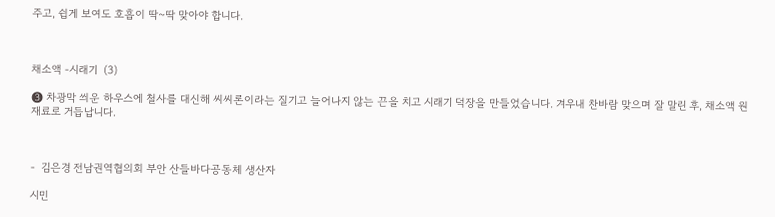주고, 쉽게 보여도 호흡이 딱~딱 맞아야 합니다.



채소액 -시래기  (3)

❸ 차광막 씌운 하우스에 철사를 대신해 씨씨론이라는 질기고 늘어나지 않는 끈을 치고 시래기 덕장을 만들었습니다. 겨우내 찬바람 맞으며 잘 말린 후, 채소액 원재료로 거듭납니다.



-  김은경 전남권역협의회 부안 산들바다공동체 생산자

시민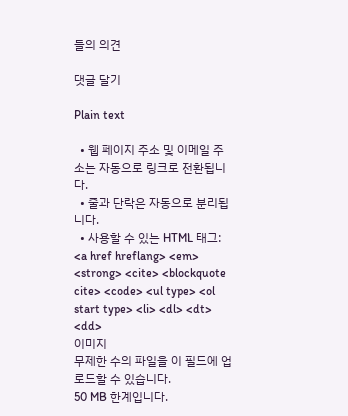들의 의견

댓글 달기

Plain text

  • 웹 페이지 주소 및 이메일 주소는 자동으로 링크로 전환됩니다.
  • 줄과 단락은 자동으로 분리됩니다.
  • 사용할 수 있는 HTML 태그: <a href hreflang> <em> <strong> <cite> <blockquote cite> <code> <ul type> <ol start type> <li> <dl> <dt> <dd>
이미지
무제한 수의 파일을 이 필드에 업로드할 수 있습니다.
50 MB 한계입니다.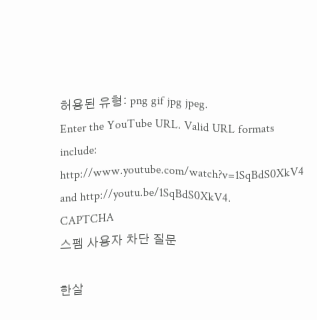허용된 유형: png gif jpg jpeg.
Enter the YouTube URL. Valid URL formats include: http://www.youtube.com/watch?v=1SqBdS0XkV4 and http://youtu.be/1SqBdS0XkV4.
CAPTCHA
스펨 사용자 차단 질문

한살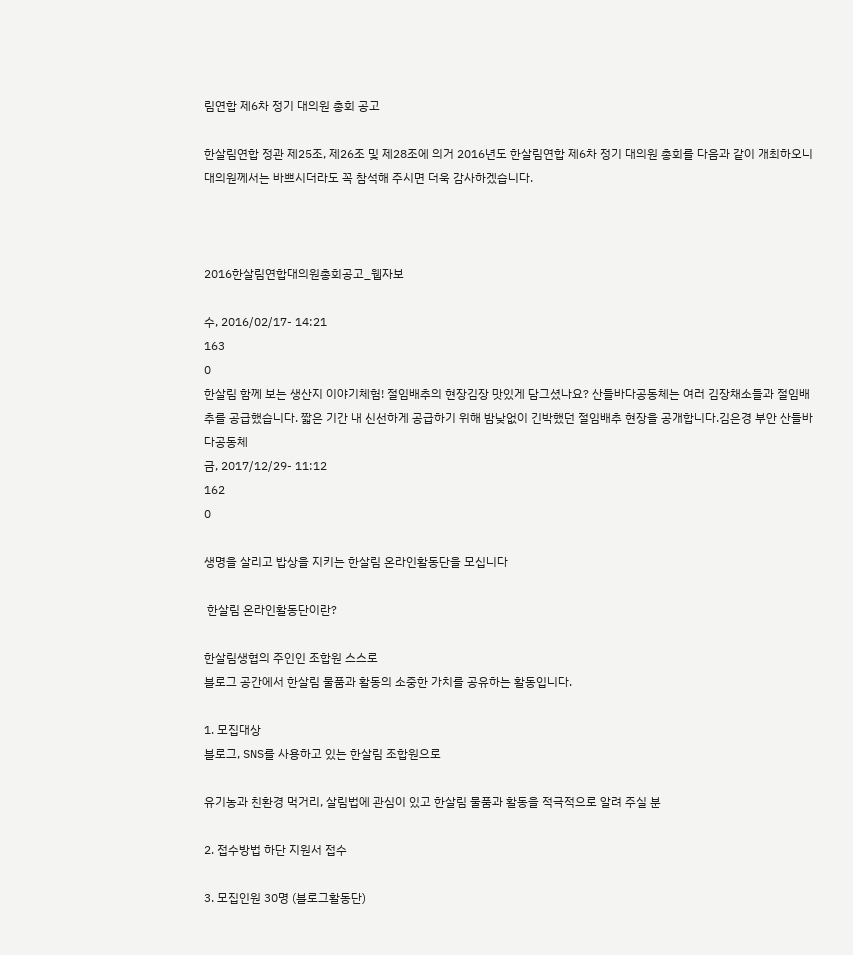림연합 제6차 정기 대의원 총회 공고

한살림연합 정관 제25조, 제26조 및 제28조에 의거 2016년도 한살림연합 제6차 정기 대의원 총회를 다음과 같이 개최하오니 대의원께서는 바쁘시더라도 꼭 참석해 주시면 더욱 감사하겠습니다.



2016한살림연합대의원총회공고_웹자보

수, 2016/02/17- 14:21
163
0
한살림 함께 보는 생산지 이야기체험! 절임배추의 현장김장 맛있게 담그셨나요? 산들바다공동체는 여러 김장채소들과 절임배추를 공급했습니다. 짧은 기간 내 신선하게 공급하기 위해 밤낮없이 긴박했던 절임배추 현장을 공개합니다.김은경 부안 산들바다공동체
금, 2017/12/29- 11:12
162
0

생명을 살리고 밥상을 지키는 한살림 온라인활동단을 모십니다

 한살림 온라인활동단이란?

한살림생협의 주인인 조합원 스스로
블로그 공간에서 한살림 물품과 활동의 소중한 가치를 공유하는 활동입니다.

1. 모집대상
블로그, SNS를 사용하고 있는 한살림 조합원으로

유기농과 친환경 먹거리, 살림법에 관심이 있고 한살림 물품과 활동을 적극적으로 알려 주실 분

2. 접수방법 하단 지원서 접수

3. 모집인원 30명 (블로그활동단)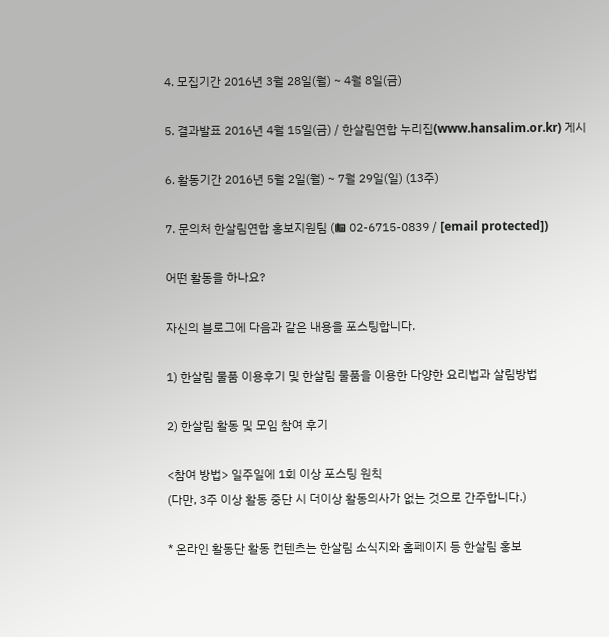4. 모집기간 2016년 3월 28일(월) ~ 4월 8일(금)

5. 결과발표 2016년 4월 15일(금) / 한살림연합 누리집(www.hansalim.or.kr) 게시

6. 활동기간 2016년 5월 2일(월) ~ 7월 29일(일) (13주)

7. 문의처 한살림연합 홍보지원팀 (☎ 02-6715-0839 / [email protected])

어떤 활동을 하나요?

자신의 블로그에 다음과 같은 내용을 포스팅합니다.

1) 한살림 물품 이용후기 및 한살림 물품을 이용한 다양한 요리법과 살림방법

2) 한살림 활동 및 모임 참여 후기

<참여 방법> 일주일에 1회 이상 포스팅 원칙
(다만, 3주 이상 활동 중단 시 더이상 활동의사가 없는 것으로 간주합니다.)

* 온라인 활동단 활동 컨텐츠는 한살림 소식지와 홈페이지 등 한살림 홍보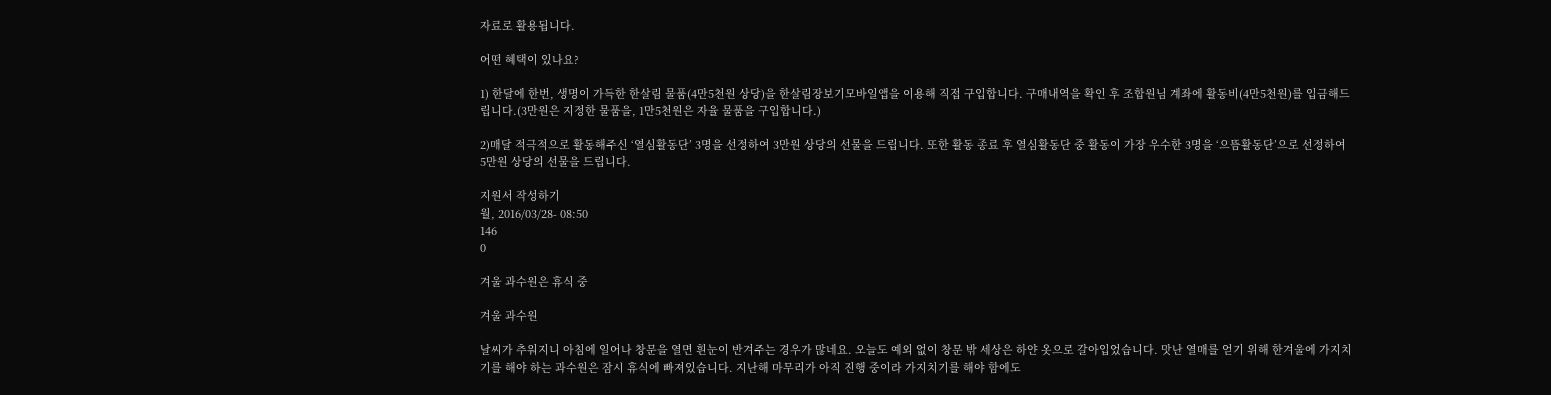자료로 활용됩니다.

어떤 혜택이 있나요?

1) 한달에 한번, 생명이 가득한 한살림 물품(4만5천원 상당)을 한살림장보기모바일앱을 이용해 직접 구입합니다. 구매내역을 확인 후 조합원님 계좌에 활동비(4만5천원)를 입금해드립니다.(3만원은 지정한 물품을, 1만5천원은 자율 물품을 구입합니다.)

2)매달 적극적으로 활동해주신 ‘열심활동단’ 3명을 선정하여 3만원 상당의 선물을 드립니다. 또한 활동 종료 후 열심활동단 중 활동이 가장 우수한 3명을 ‘으뜸활동단’으로 선정하여 5만원 상당의 선물을 드립니다.

지원서 작성하기
월, 2016/03/28- 08:50
146
0

겨울 과수원은 휴식 중

겨울 과수원

날씨가 추워지니 아침에 일어나 창문을 열면 흰눈이 반겨주는 경우가 많네요. 오늘도 예외 없이 창문 밖 세상은 하얀 옷으로 갈아입었습니다. 맛난 열매를 얻기 위해 한겨울에 가지치기를 해야 하는 과수원은 잠시 휴식에 빠져있습니다. 지난해 마무리가 아직 진행 중이라 가지치기를 해야 함에도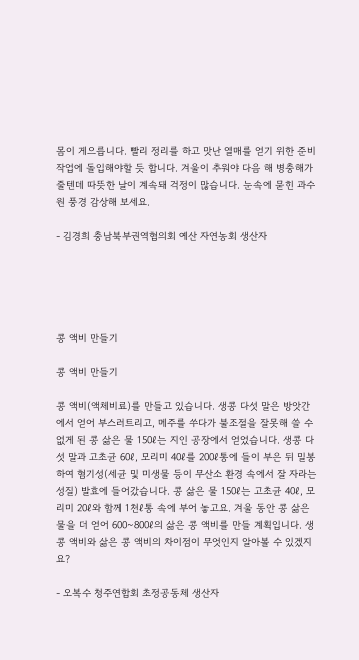몸이 게으릅니다. 빨리 정리를 하고 맛난 열매를 얻기 위한 준비작업에 돌입해야할 듯 합니다. 겨울이 추워야 다음 해 병충해가 줄텐데 따뜻한 날이 계속돼 걱정이 많습니다. 눈속에 묻힌 과수원 풍경 감상해 보세요.

- 김경희 충남북부권역협의회 예산 자연농회 생산자





콩 액비 만들기

콩 액비 만들기

콩 액비(액체비료)를 만들고 있습니다. 생콩 다섯 말은 방앗간에서 얻어 부스러트리고, 메주를 쑤다가 불조절을 잘못해 쓸 수 없게 된 콩 삶은 물 150ℓ는 지인 공장에서 얻었습니다. 생콩 다섯 말과 고초균 60ℓ, 모리미 40ℓ를 200ℓ통에 들이 부은 뒤 밀봉하여 혐기성(세균 및 미생물 등이 무산소 환경 속에서 잘 자라는 성질) 발효에 들어갔습니다. 콩 삶은 물 150ℓ는 고초균 40ℓ, 모리미 20ℓ와 함께 1천ℓ통 속에 부어 놓고요. 겨울 동안 콩 삶은 물을 더 얻어 600~800ℓ의 삶은 콩 액비를 만들 계획입니다. 생콩 액비와 삶은 콩 액비의 차이점이 무엇인지 알아볼 수 있겠지요?

- 오복수 청주연합회 초정공동체 생산자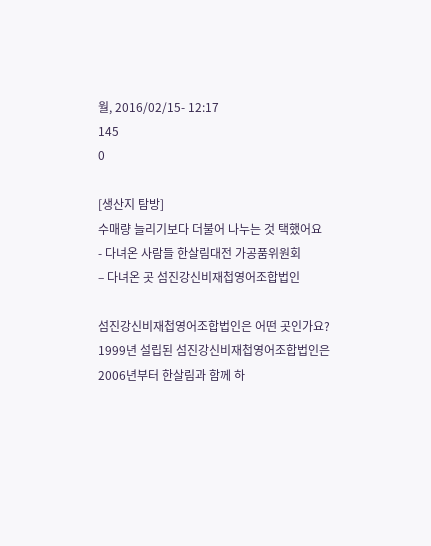월, 2016/02/15- 12:17
145
0

[생산지 탐방]
수매량 늘리기보다 더불어 나누는 것 택했어요
- 다녀온 사람들 한살림대전 가공품위원회
– 다녀온 곳 섬진강신비재첩영어조합법인

섬진강신비재첩영어조합법인은 어떤 곳인가요?
1999년 설립된 섬진강신비재첩영어조합법인은 2006년부터 한살림과 함께 하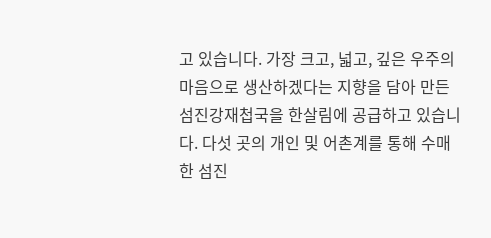고 있습니다. 가장 크고, 넓고, 깊은 우주의 마음으로 생산하겠다는 지향을 담아 만든 섬진강재첩국을 한살림에 공급하고 있습니다. 다섯 곳의 개인 및 어촌계를 통해 수매한 섬진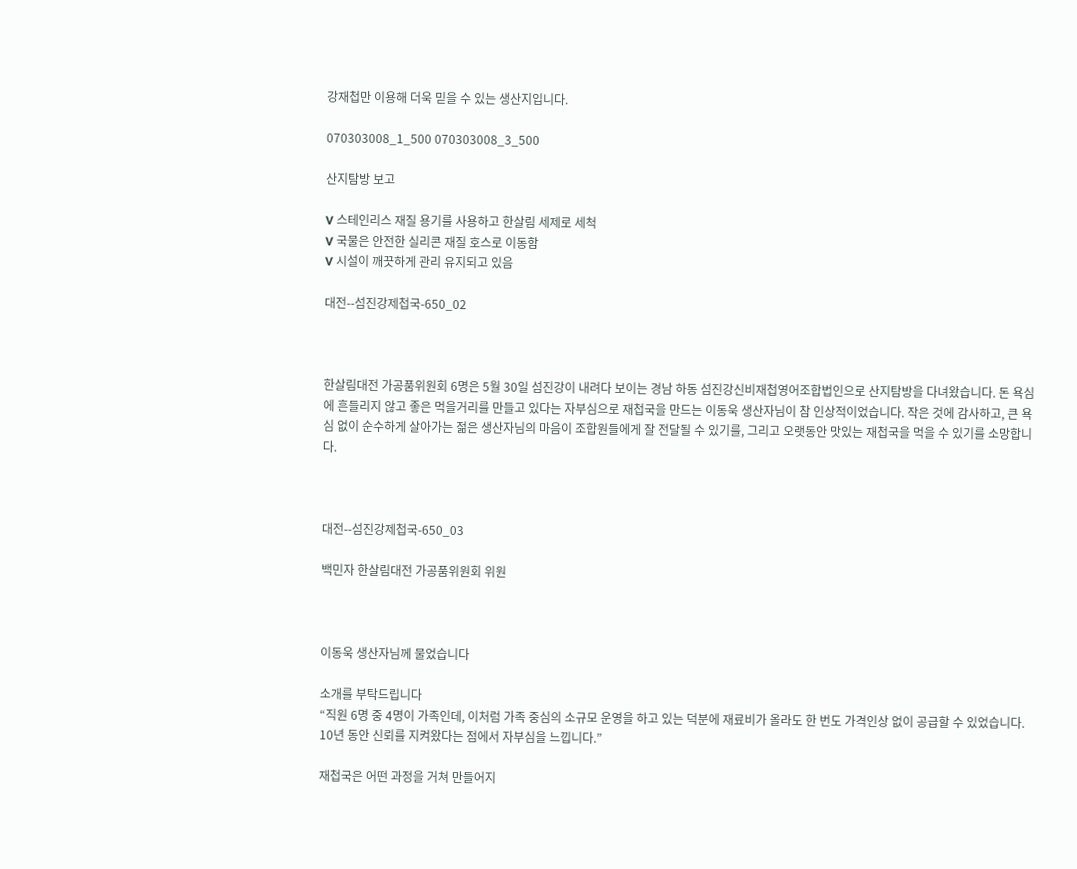강재첩만 이용해 더욱 믿을 수 있는 생산지입니다.

070303008_1_500 070303008_3_500

산지탐방 보고

V 스테인리스 재질 용기를 사용하고 한살림 세제로 세척
V 국물은 안전한 실리콘 재질 호스로 이동함
V 시설이 깨끗하게 관리 유지되고 있음

대전--섬진강제첩국-650_02



한살림대전 가공품위원회 6명은 5월 30일 섬진강이 내려다 보이는 경남 하동 섬진강신비재첩영어조합법인으로 산지탐방을 다녀왔습니다. 돈 욕심에 흔들리지 않고 좋은 먹을거리를 만들고 있다는 자부심으로 재첩국을 만드는 이동욱 생산자님이 참 인상적이었습니다. 작은 것에 감사하고, 큰 욕심 없이 순수하게 살아가는 젊은 생산자님의 마음이 조합원들에게 잘 전달될 수 있기를, 그리고 오랫동안 맛있는 재첩국을 먹을 수 있기를 소망합니다.



대전--섬진강제첩국-650_03

백민자 한살림대전 가공품위원회 위원



이동욱 생산자님께 물었습니다

소개를 부탁드립니다
“직원 6명 중 4명이 가족인데, 이처럼 가족 중심의 소규모 운영을 하고 있는 덕분에 재료비가 올라도 한 번도 가격인상 없이 공급할 수 있었습니다. 10년 동안 신뢰를 지켜왔다는 점에서 자부심을 느낍니다.”

재첩국은 어떤 과정을 거쳐 만들어지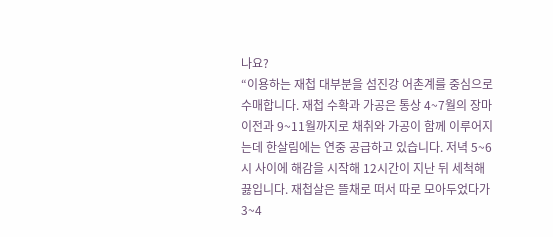나요?
“이용하는 재첩 대부분을 섬진강 어촌계를 중심으로 수매합니다. 재첩 수확과 가공은 통상 4~7월의 장마 이전과 9~11월까지로 채취와 가공이 함께 이루어지는데 한살림에는 연중 공급하고 있습니다. 저녁 5~6시 사이에 해감을 시작해 12시간이 지난 뒤 세척해 끓입니다. 재첩살은 뜰채로 떠서 따로 모아두었다가 3~4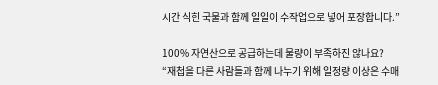시간 식힌 국물과 함께 일일이 수작업으로 넣어 포장합니다.”

100% 자연산으로 공급하는데 물량이 부족하진 않나요?
“재첩을 다른 사람들과 함께 나누기 위해 일정량 이상은 수매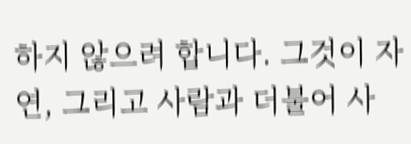하지 않으려 합니다. 그것이 자연, 그리고 사람과 더불어 사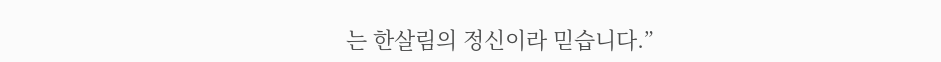는 한살림의 정신이라 믿습니다.”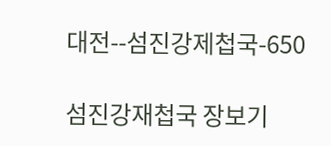대전--섬진강제첩국-650

섬진강재첩국 장보기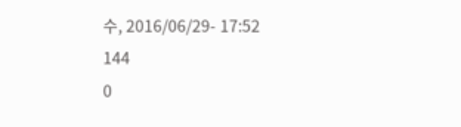수, 2016/06/29- 17:52
144
0